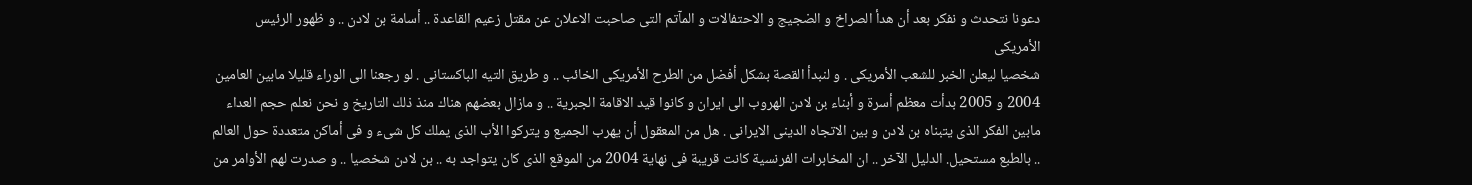دعونا نتحدث و نفكر بعد أن هدأ الصراخ و الضجيج و الاحتفالات و المآتم التى صاحبت الاعلان عن مقتل زعيم القاعدة .. أسامة بن لادن .. و ظهور الرئيس الأمريكى
شخصيا ليعلن الخبر للشعب الأمريكى . و لنبدأ القصة بشكل أفضل من الطرح الأمريكى الخائب .. و طريق التيه الباكستانى . لو رجعنا الى الوراء قليلا مابين العامين 2004 و 2005 بدأت معظم أسرة و أبناء بن لادن الهروب الى ايران و كانوا قيد الاقامة الجبرية .. و مازال بعضهم هناك منذ ذلك التاريخ و نحن نعلم حجم العداء مابين الفكر الذى يتبناه بن لادن و بين الاتجاه الدينى الايرانى . هل من المعقول أن يهرب الجميع و يتركوا الأب الذى يملك كل شىء و فى أماكن متعددة حول العالم .. بالطبع مستحيل. الدليل الآخر .. ان المخابرات الفرنسية كانت قريبة فى نهاية 2004 من الموقع الذى كان يتواجد به .. بن لادن شخصيا .. و صدرت لهم الأوامر من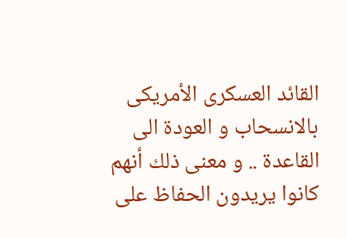القائد العسكرى الأمريكى بالانسحاب و العودة الى القاعدة .. و معنى ذلك أنهم كانوا يريدون الحفاظ على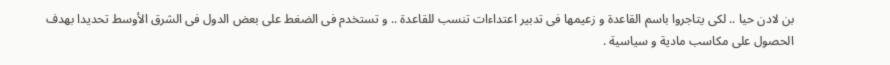بن لادن حيا .. لكى يتاجروا باسم القاعدة و زعيمها فى تدبير اعتداءات تنسب للقاعدة .. و تستخدم فى الضغط على بعض الدول فى الشرق الأوسط تحديدا بهدف الحصول على مكاسب مادية و سياسية .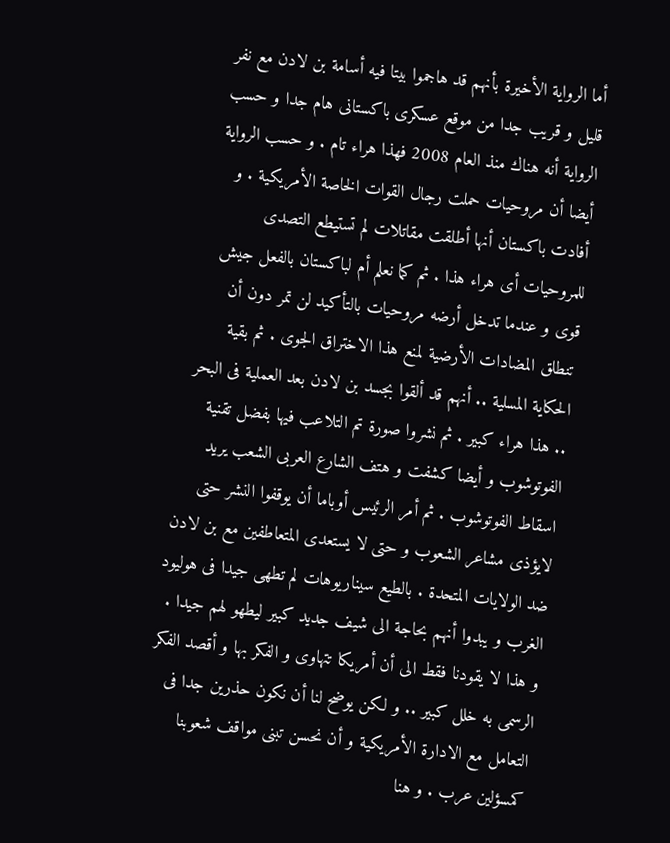أما الرواية الأخيرة بأنهم قد هاجموا بيتا فيه أسامة بن لادن مع نفر قليل و قريب جدا من موقع عسكرى باكستانى هام جدا و حسب الرواية أنه هناك منذ العام 2008 فهذا هراء تام . و حسب الرواية أيضا أن مروحيات حملت رجال القوات الخاصة الأمريكية . و أفادت باكستان أنها أطلقت مقاتلات لم تستيطع التصدى للمروحيات أى هراء هذا . ثم كما نعلم أم لباكستان بالفعل جيش قوى و عندما تدخل أرضه مروحيات بالتأكيد لن تمر دون أن تنطلق المضادات الأرضية لمنع هذا الاختراق الجوى . ثم بقية الحكاية المسلية .. أنهم قد ألقوا بجسد بن لادن بعد العملية فى البحر .. هذا هراء كبير . ثم نشروا صورة تم التلاعب فيها بفضل تقنية الفوتوشوب و أيضا كشفت و هتف الشارع العربى الشعب يريد اسقاط الفوتوشوب . ثم أمر الرئيس أوباما أن يوقفوا النشر حتى لايؤذى مشاعر الشعوب و حتى لا يستعدى المتعاطفين مع بن لادن ضد الولايات المتحدة . بالطيع سيناريوهات لم تطهى جيدا فى هوليود الغرب و يبدوا أنهم بحاجة الى شيف جديد كبير ليطهو لهم جيدا . و هذا لا يقودنا فقط الى أن أمريكا تتهاوى و الفكر بها و أقصد الفكر الرسمى به خلل كبير .. و لكن يوضح لنا أن نكون حذرين جدا فى التعامل مع الادارة الأمريكية و أن نحسن تبنى مواقف شعوبنا كمسؤلين عرب . و هنا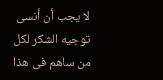لا يجب أن أنسى توجيه الشكر لكل من ساهم فى هذا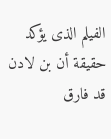الفيلم الذى يؤكد حقيقة أن بن لادن قد فارق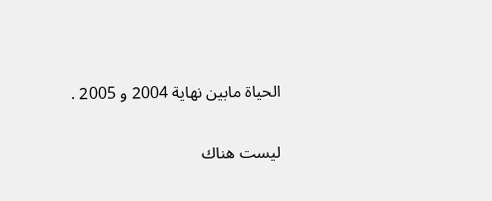الحياة مابين نهاية 2004 و 2005 .

ليست هناك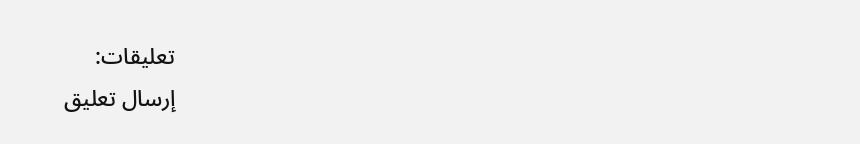تعليقات:
إرسال تعليق